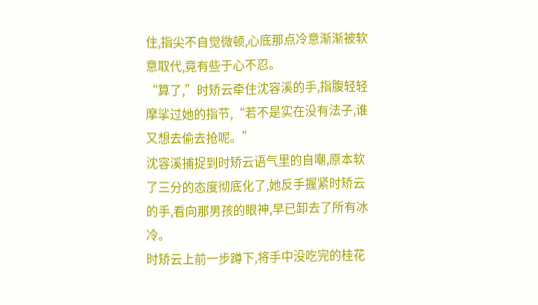住,指尖不自觉微顿,心底那点冷意渐渐被软意取代,竟有些于心不忍。
“算了,”时矫云牵住沈容溪的手,指腹轻轻摩挲过她的指节,“若不是实在没有法子,谁又想去偷去抢呢。”
沈容溪捕捉到时矫云语气里的自嘲,原本软了三分的态度彻底化了,她反手握紧时矫云的手,看向那男孩的眼神,早已卸去了所有冰冷。
时矫云上前一步蹲下,将手中没吃完的桂花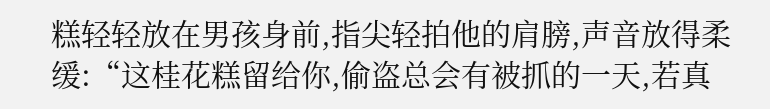糕轻轻放在男孩身前,指尖轻拍他的肩膀,声音放得柔缓:“这桂花糕留给你,偷盗总会有被抓的一天,若真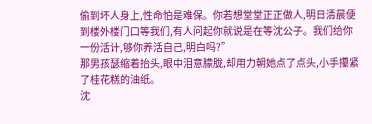偷到坏人身上,性命怕是难保。你若想堂堂正正做人,明日清晨便到楼外楼门口等我们,有人问起你就说是在等沈公子。我们给你一份活计,够你养活自己,明白吗?”
那男孩瑟缩着抬头,眼中泪意朦胧,却用力朝她点了点头,小手攥紧了桂花糕的油纸。
沈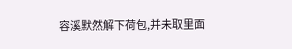容溪默然解下荷包,并未取里面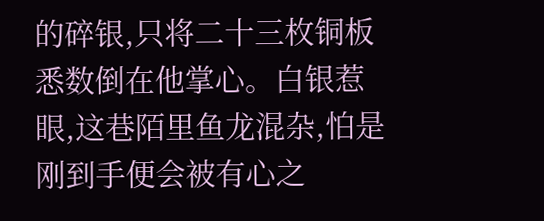的碎银,只将二十三枚铜板悉数倒在他掌心。白银惹眼,这巷陌里鱼龙混杂,怕是刚到手便会被有心之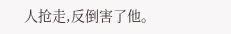人抢走,反倒害了他。